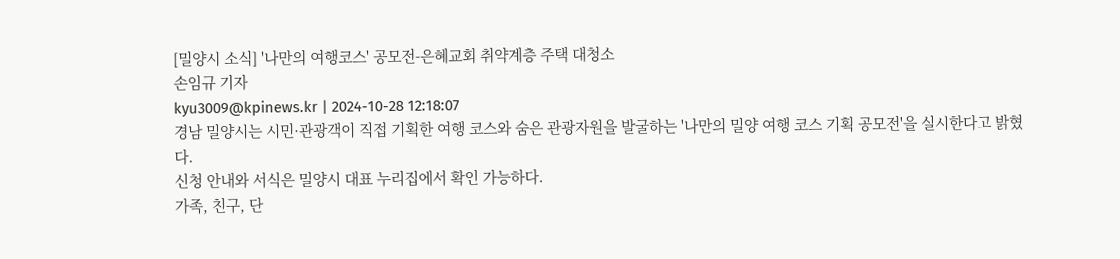[밀양시 소식] '나만의 여행코스' 공모전-은혜교회 취약계층 주택 대청소
손임규 기자
kyu3009@kpinews.kr | 2024-10-28 12:18:07
경남 밀양시는 시민·관광객이 직접 기획한 여행 코스와 숨은 관광자원을 발굴하는 '나만의 밀양 여행 코스 기획 공모전'을 실시한다고 밝혔다.
신청 안내와 서식은 밀양시 대표 누리집에서 확인 가능하다.
가족, 친구, 단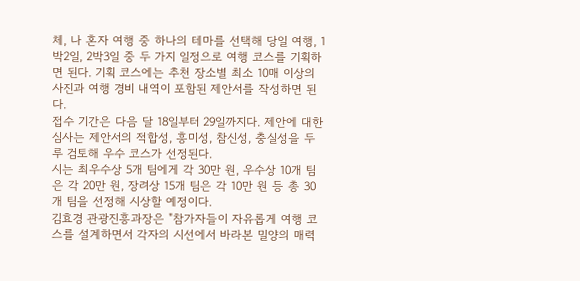체, 나 혼자 여행 중 하나의 테마를 선택해 당일 여행, 1박2일, 2박3일 중 두 가지 일정으로 여행 코스를 기획하면 된다. 기획 코스에는 추천 장소별 최소 10매 이상의 사진과 여행 경비 내역이 포함된 제안서를 작성하면 된다.
접수 기간은 다음 달 18일부터 29일까지다. 제안에 대한 심사는 제안서의 적합성, 흥미성, 참신성, 충실성을 두루 검토해 우수 코스가 선정된다.
시는 최우수상 5개 팀에게 각 30만 원, 우수상 10개 팀은 각 20만 원, 장려상 15개 팀은 각 10만 원 등 총 30개 팀을 선정해 시상할 예정이다.
김효경 관광진흥과장은 "참가자들이 자유롭게 여행 코스를 설계하면서 각자의 시선에서 바라본 밀양의 매력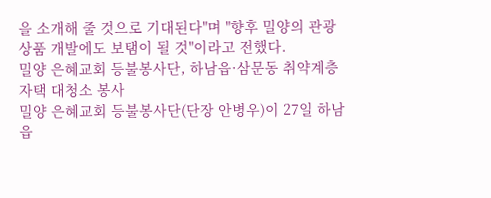을 소개해 줄 것으로 기대된다"며 "향후 밀양의 관광 상품 개발에도 보탬이 될 것"이라고 전했다.
밀양 은혜교회 등불봉사단, 하남읍·삼문동 취약계층 자택 대청소 봉사
밀양 은혜교회 등불봉사단(단장 안병우)이 27일 하남읍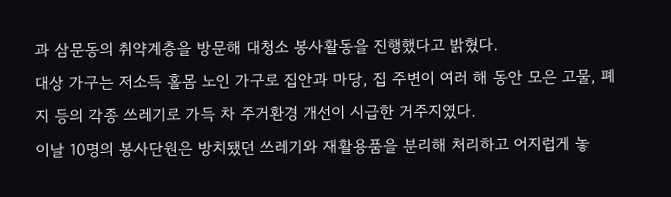과 삼문동의 취약계층을 방문해 대청소 봉사활동을 진행했다고 밝혔다.
대상 가구는 저소득 홀몸 노인 가구로 집안과 마당, 집 주변이 여러 해 동안 모은 고물, 폐지 등의 각종 쓰레기로 가득 차 주거환경 개선이 시급한 거주지였다.
이날 10명의 봉사단원은 방치됐던 쓰레기와 재활용품을 분리해 처리하고 어지럽게 놓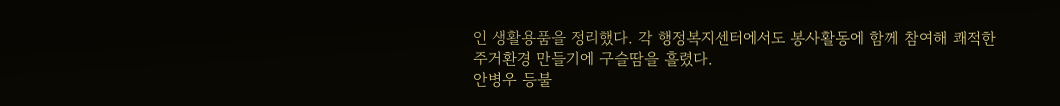인 생활용품을 정리했다. 각 행정복지센터에서도 봉사활동에 함께 참여해 쾌적한 주거환경 만들기에 구슬땀을 흘렸다.
안병우 등불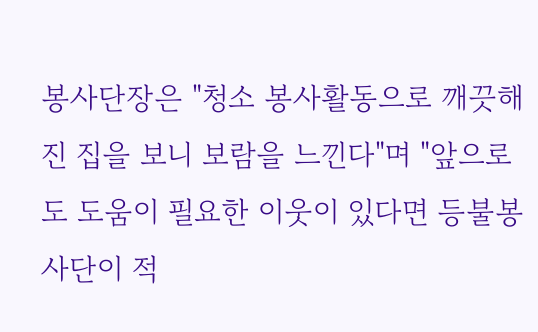봉사단장은 "청소 봉사활동으로 깨끗해진 집을 보니 보람을 느낀다"며 "앞으로도 도움이 필요한 이웃이 있다면 등불봉사단이 적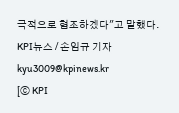극적으로 협조하겠다"고 말했다.
KPI뉴스 / 손임규 기자 kyu3009@kpinews.kr
[ⓒ KPI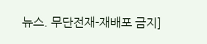뉴스. 무단전재-재배포 금지]